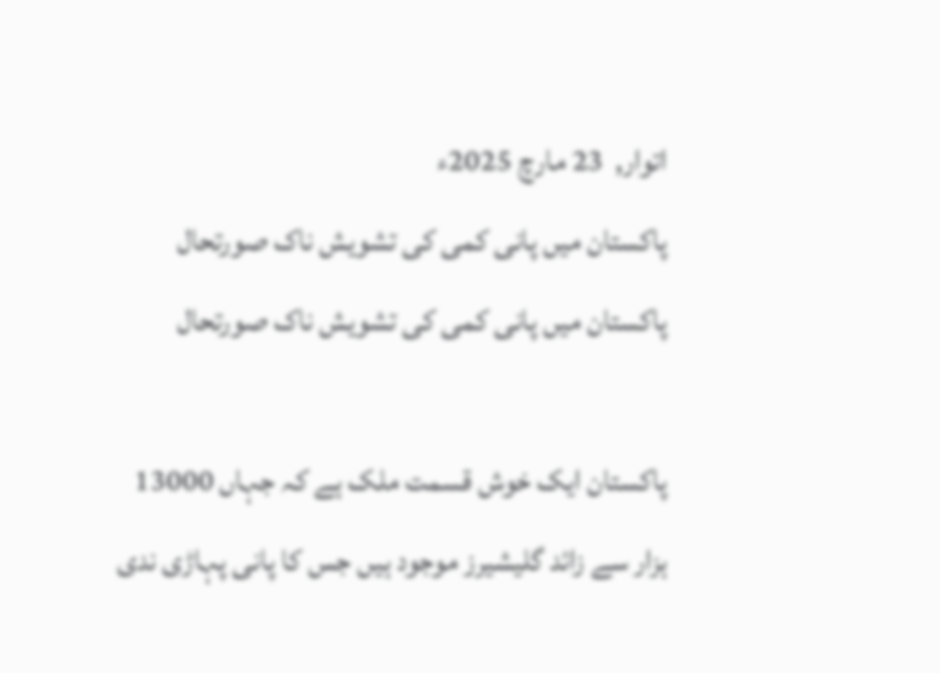اتوار,  23 مارچ 2025ء
پاکستان میں پانی کمی کی تشویش ناک صورتحال
پاکستان میں پانی کمی کی تشویش ناک صورتحال

پاکستان ایک خوش قسمت ملک ہے کہ جہاں 13000 ہزار سے زائد گلیشیرز موجود ہیں جس کا پانی پہاڑی ندی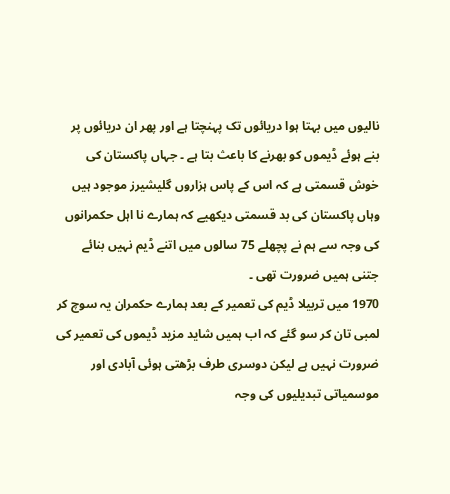نالیوں میں بہتا ہوا دریائوں تک پہنچتا ہے اور پھر ان دریائوں پر بنے ہوئے ڈیموں کو بھرنے کا باعث بتا ہے ۔ جہاں پاکستان کی خوش قسمتی ہے کہ اس کے پاس ہزاروں گلیشیرز موجود ہیں وہاں پاکستان کی بد قسمتی دیکھیے کہ ہمارے نا اہل حکمرانوں کی وجہ سے ہم نے پچھلے 75 سالوں میں اتنے ڈیم نہیں بنائے جتنی ہمیں ضرورت تھی ۔
1970 میں تربیلا ڈیم کی تعمیر کے بعد ہمارے حکمران یہ سوچ کر لمبی تان کر سو گئے کہ اب ہمیں شاید مزید ڈیموں کی تعمیر کی ضرورت نہیں ہے لیکن دوسری طرف بڑھتی ہوئی آبادی اور موسمیاتی تبدیلیوں کی وجہ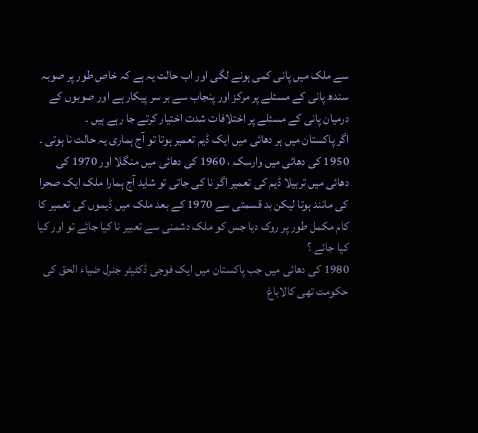سے ملک میں پانی کمی ہونے لگی اور اب حالت یہ ہے کہ خاص طور پر صوبہ سندھ پانی کے مسئلے پر مرکز اور پنجاب سے بر سر پیکار ہے اور صوبوں کے درمیان پانی کے مسئلے پر اختلافات شدت اختیار کرتے جا رہے ہیں ۔
اگر پاکستان میں ہر دھائی میں ایک ڈیم تعمیر ہوتا تو آج ہماری یہ حالت نا ہوتی ۔ 1950 کی دھائی میں وارسک ، 1960 کی دھائی میں منگلا اور 1970 کی دھائی میں تربیلا ڈیم کی تعمیر اگر نا کی جاتی تو شاید آج ہمارا ملک ایک صحرا کی مانند ہوتا لیکن بد قسمتی سے 1970 کے بعد ملک میں ڈیموں کی تعمیر کا کام مکمل طور پر روک دیا جس کو ملک دشمنی سے تعبیر نا کیا جائے تو اور کیا کیا جائے ؟
1980 کی دھائی میں جب پاکستان میں ایک فوجی ڈکٹیٹر جنرل ضیاء الحق کی حکومت تھی کالاباغ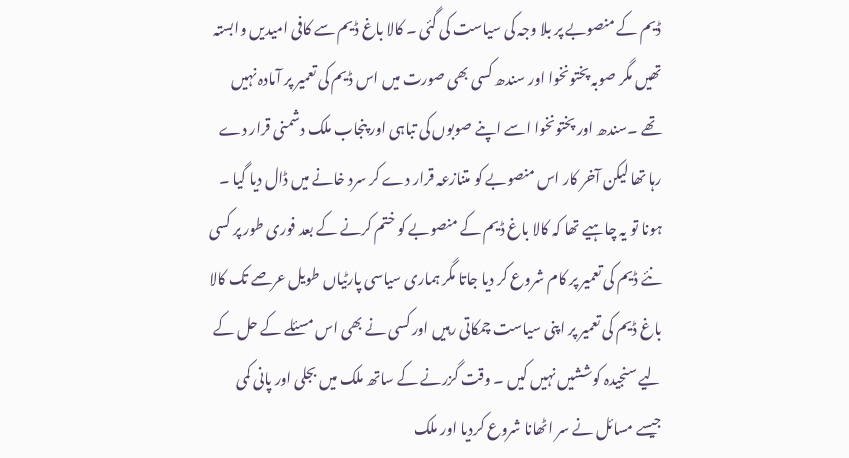ڈیم کے منصوبے پر بلا وجہ کی سیاست کی گئی ۔ کالا باغ ڈیم سے کافی امیدیں وابستہ تھیں مگر صوبہ پختونخوا اور سندھ کسی بھی صورت میں اس ڈیم کی تعمیر پر آمادہ نہیں تھے ۔سندھ اور پختونخوا اسے اپنے صوبوں کی تباہی اور پنجاب ملک دشمنی قرار دے رہا تھا لیکن آخر کار اس منصوبے کو متنازعہ قرار دے کر سرد خانے میں ڈال دیا گیا ۔
ہونا تو یہ چاہیے تھا کہ کالا باغ ڈیم کے منصوبے کو ختم کرنے کے بعد فوری طور پر کسی نئے ڈیم کی تعمیر پر کام شروع کر دیا جاتا مگر ہماری سیاسی پارٹیاں طویل عرصے تک کالا باغ ڈیم کی تعمیر پر اپنی سیاست چمکاتی رہیں اور کسی نے بھی اس مسئلے کے حل کے لیے سنجیدہ کوششیں نہیں کیں ۔ وقت گزرنے کے ساتھ ملک میں بجلی اور پانی کمی جیسے مسائل نے سر اٹھانا شروع کردیا اور ملک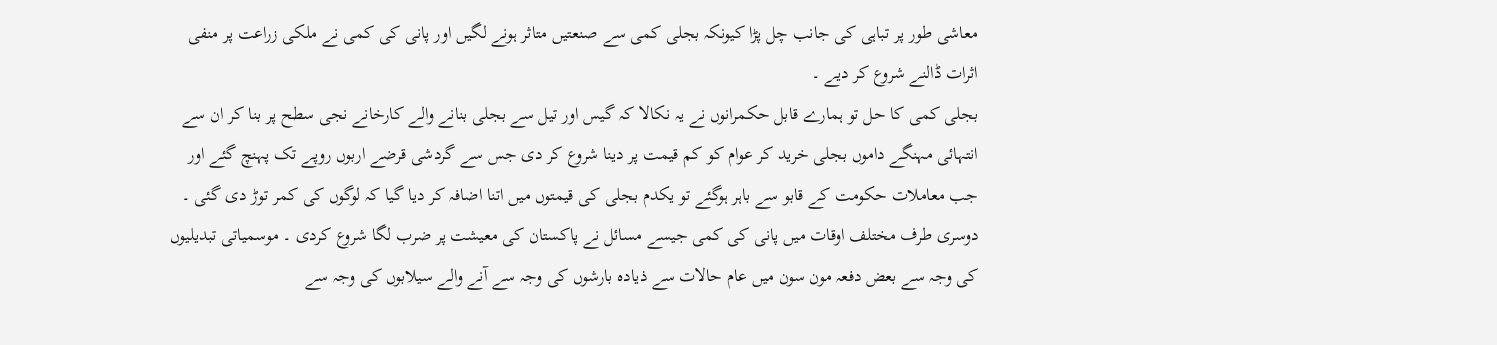معاشی طور پر تباہی کی جانب چل پڑا کیونکہ بجلی کمی سے صنعتیں متاثر ہونے لگیں اور پانی کی کمی نے ملکی زراعت پر منفی اثرات ڈالنے شروع کر دیے ۔
بجلی کمی کا حل تو ہمارے قابل حکمرانوں نے یہ نکالا کہ گیس اور تیل سے بجلی بنانے والے کارخانے نجی سطح پر بنا کر ان سے انتہائی مہنگے داموں بجلی خرید کر عوام کو کم قیمت پر دینا شروع کر دی جس سے گردشی قرضے اربوں روپے تک پہنچ گئے اور جب معاملات حکومت کے قابو سے باہر ہوگئے تو یکدم بجلی کی قیمتوں میں اتنا اضافہ کر دیا گیا کہ لوگوں کی کمر توڑ دی گئی ۔
دوسری طرف مختلف اوقات میں پانی کی کمی جیسے مسائل نے پاکستان کی معیشت پر ضرب لگا شروع کردی ۔ موسمیاتی تبدیلیوں کی وجہ سے بعض دفعہ مون سون میں عام حالات سے ذیادہ بارشوں کی وجہ سے آنے والے سیلابوں کی وجہ سے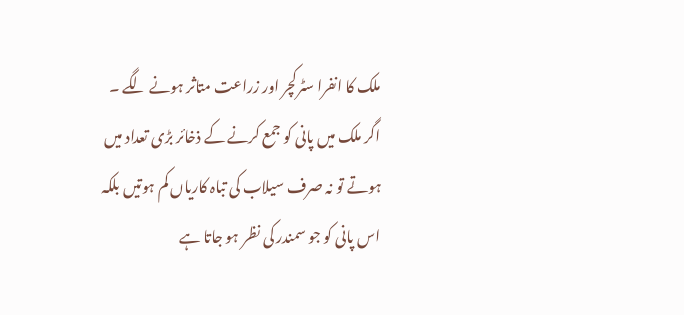ملک کا انفرا سٹرکچر اور زراعت متاثر ہونے لگے ۔
اگر ملک میں پانی کو جمع کرنے کے ذخائر بڑی تعداد میں ہوتے تو نہ صرف سیلاب کی تباہ کاریاں کم ہوتیں بلکہ اس پانی کو جو سمندر کی نظر ہو جاتا ہے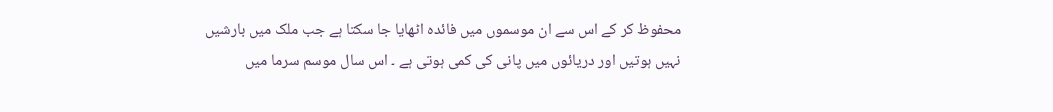محفوظ کر کے اس سے ان موسموں میں فائدہ اٹھایا جا سکتا ہے جب ملک میں بارشیں نہیں ہوتیں اور دریائوں میں پانی کی کمی ہوتی ہے ۔ اس سال موسم سرما میں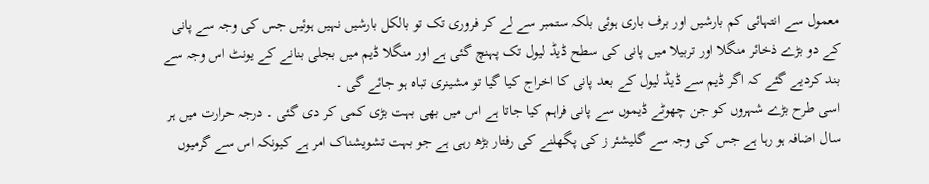معمول سے انتہائی کم بارشیں اور برف باری ہوئی بلکہ ستمبر سے لے کر فروری تک تو بالکل بارشیں نہیں ہوئیں جس کی وجہ سے پانی کے دو بڑے ذخائر منگلا اور تربیلا میں پانی کی سطح ڈیڈ لیول تک پہنچ گئی ہے اور منگلا ڈیم میں بجلی بنانے کے یونٹ اس وجہ سے بند کردیے گئے کہ اگر ڈیم سے ڈیڈ لیول کے بعد پانی کا اخراج کیا گیا تو مشینری تباہ ہو جائے گی ۔
اسی طرح بڑے شہروں کو جن چھوٹے ڈیموں سے پانی فراہم کیا جاتا ہے اس میں بھی بہت بڑی کمی کر دی گئی ۔ درجہ حرارت میں ہر سال اضافہ ہو رہا ہے جس کی وجہ سے گلیشئر ز کی پگھلنے کی رفتار بڑھ رہی ہے جو بہت تشویشناک امر ہے کیونکہ اس سے گرمیوں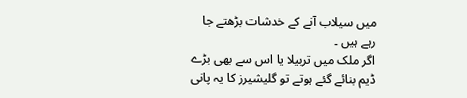میں سیلاب آنے کے خدشات بڑھتے جا رہے ہیں ۔
اگر ملک میں تربیلا یا اس سے بھی بڑے ڈیم بنائے گئے ہوتے تو گلیشیرز کا یہ پانی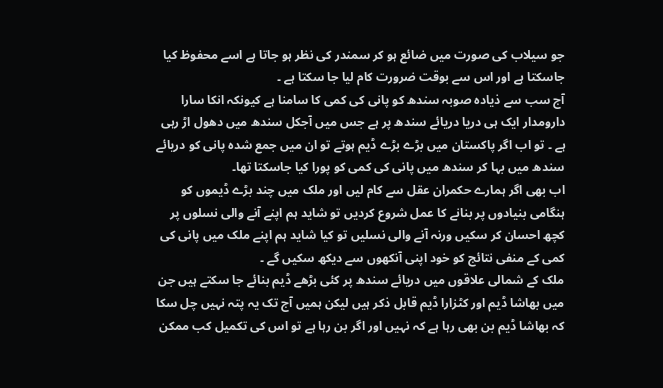جو سیلاب کی صورت میں ضائع ہو کر سمندر کی نظر ہو جاتا ہے اسے محفوظ کیا جاسکتا ہے اور اس سے بوقت ضرورت کام لیا جا سکتا ہے ۔
آج سب سے ذیادہ صوبہ سندھ کو پانی کی کمی کا سامنا ہے کیونکہ انکا سارا دارومدار ایک ہی دریا دریائے سندھ پر ہے جس میں آجکل سندھ میں دھول اڑ رہی ہے ۔ تو اب اگر پاکستان میں بڑے بڑے ڈیم ہوتے تو ان میں جمع شدہ پانی کو دریائے سندھ میں بہا کر سندھ میں پانی کی کمی کو پورا کیا جاسکتا تھا۔
اب بھی اگر ہمارے حکمران عقل سے کام لیں اور ملک میں چند بڑے ڈیموں کو ہنگامی بنیادوں پر بنانے کا عمل شروع کردیں تو شاید ہم اپنے آنے والی نسلوں پر کچھ احسان کر سکیں ورنہ آنے والی نسلیں تو کیا شاید ہم اپنے ملک میں پانی کی کمی کے منفی نتائج کو خود اپنی آنکھوں سے دیکھ سکیں گے ۔
ملک کے شمالی علاقوں میں دریائے سندھ پر کئی بڑھے ڈیم بنائے جا سکتے ہیں جن میں بھاشا ڈیم اور کٹزارا ڈیم قابل ذکر ہیں لیکن ہمیں آج تک یہ پتہ نہیں چل سکا کہ بھاشا ڈیم بن بھی رہا ہے کہ نہیں اور اگر بن رہا ہے تو اس کی تکمیل کب ممکن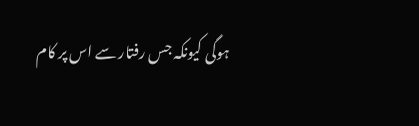ہوگی کیونکہ جس رفتار سے اس پر کام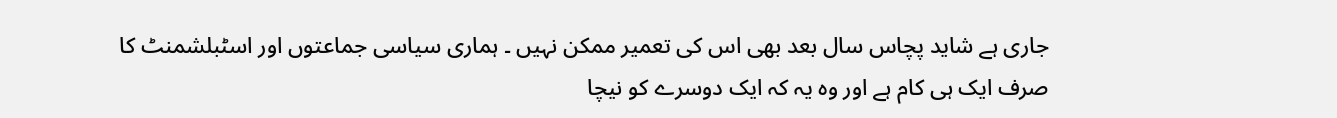جاری ہے شاید پچاس سال بعد بھی اس کی تعمیر ممکن نہیں ۔ ہماری سیاسی جماعتوں اور اسٹبلشمنٹ کا صرف ایک ہی کام ہے اور وہ یہ کہ ایک دوسرے کو نیچا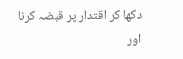دکھا کر اقتدار پر قبضہ کرنا اور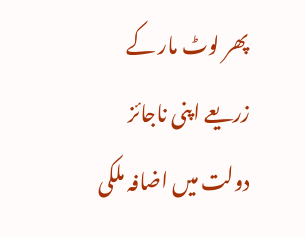پھر لوٹ مار کے زریعے اپنی ناجائز دولت میں اضافہ ملکی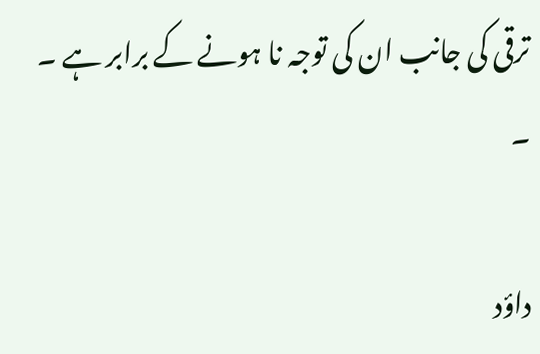ترقی کی جانب ان کی توجہ نا ہونے کے برابر ہے ۔ ۔

داؤد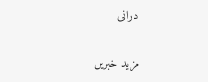درانی

مزید خبریں